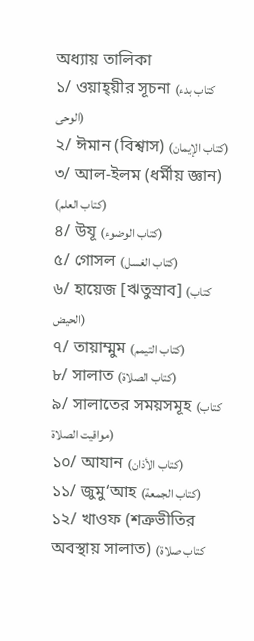অধ্যায় তালিকা
১/ ওয়াহ্‌য়ীর সূচনা (كتاب بدء الوحى)
২/ ঈমান (বিশ্বাস) (كتاب الإيمان)
৩/ আল-ইলম (ধর্মীয় জ্ঞান) (كتاب العلم)
৪/ উযূ (كتاب الوضوء)
৫/ গোসল (كتاب الغسل)
৬/ হায়েজ [ঋতুস্রাব] (كتاب الحيض)
৭/ তায়াম্মুম (كتاب التيمم)
৮/ সালাত (كتاب الصلاة)
৯/ সালাতের সময়সমূহ (كتاب مواقيت الصلاة)
১০/ আযান (كتاب الأذان)
১১/ জুমু‘আহ (كتاب الجمعة)
১২/ খাওফ (শত্রুভীতির অবস্থায় সালাত) (كتاب صلاة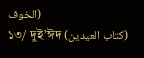الخوف)
১৩/ দুই’ঈদ (كتاب العيدين)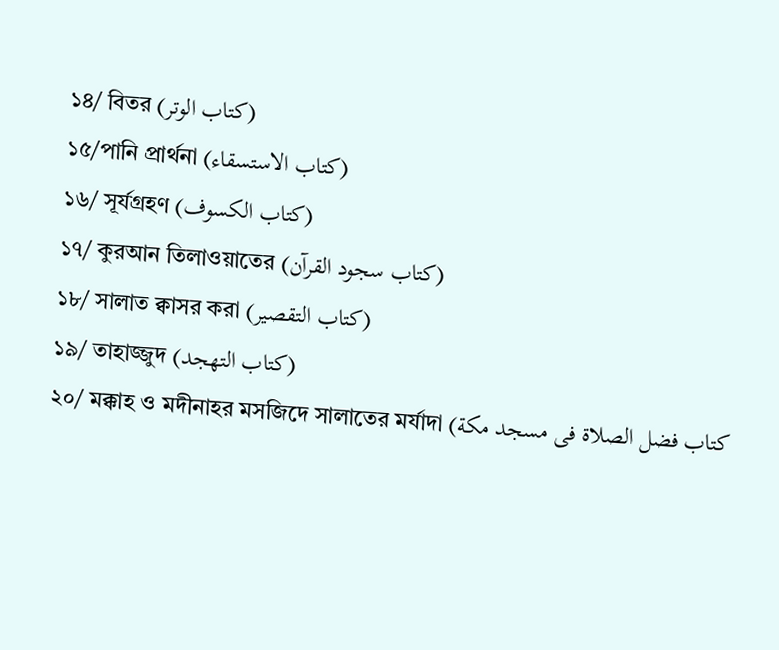১৪/ বিতর (كتاب الوتر)
১৫/পানি প্রার্থনা (كتاب الاستسقاء)
১৬/ সূর্যগ্রহণ (كتاب الكسوف)
১৭/ কুরআন তিলাওয়াতের (كتاب سجود القرآن)
১৮/ সালাত ক্বাসর করা (كتاب التقصير)
১৯/ তাহাজ্জুদ (كتاب التهجد)
২০/ মক্কাহ ও মদীনাহর মসজিদে সালাতের মর্যাদা (كتاب فضل الصلاة فى مسجد مكة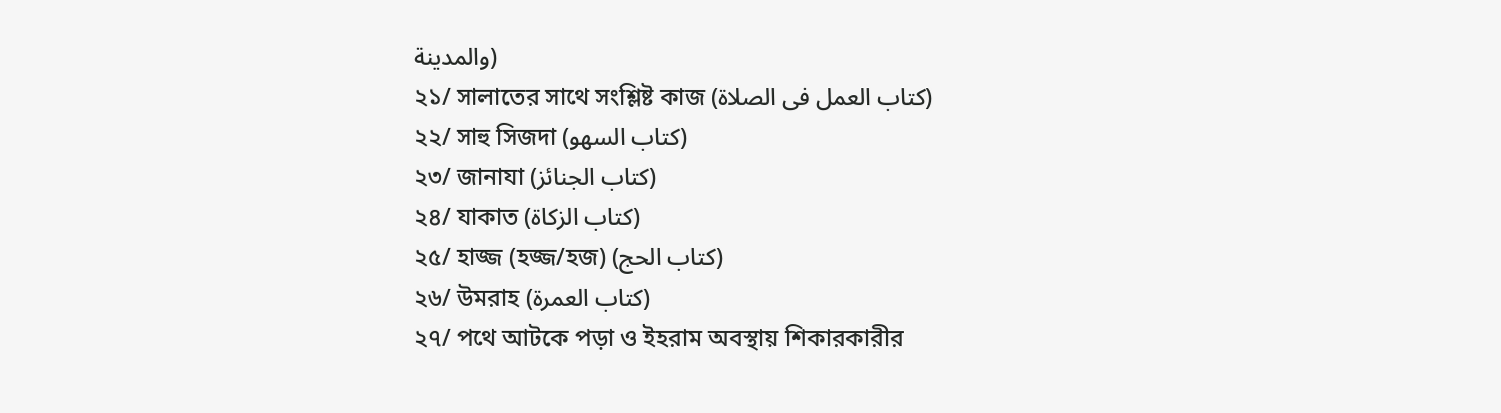والمدينة)
২১/ সালাতের সাথে সংশ্লিষ্ট কাজ (كتاب العمل فى الصلاة)
২২/ সাহু সিজদা (كتاب السهو)
২৩/ জানাযা (كتاب الجنائز)
২৪/ যাকাত (كتاب الزكاة)
২৫/ হাজ্জ (হজ্জ/হজ) (كتاب الحج)
২৬/ উমরাহ (كتاب العمرة)
২৭/ পথে আটকে পড়া ও ইহরাম অবস্থায় শিকারকারীর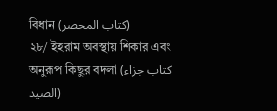বিধান (كتاب المحصر)
২৮/ ইহরাম অবস্থায় শিকার এবং অনুরূপ কিছুর বদলা (كتاب جزاء الصيد)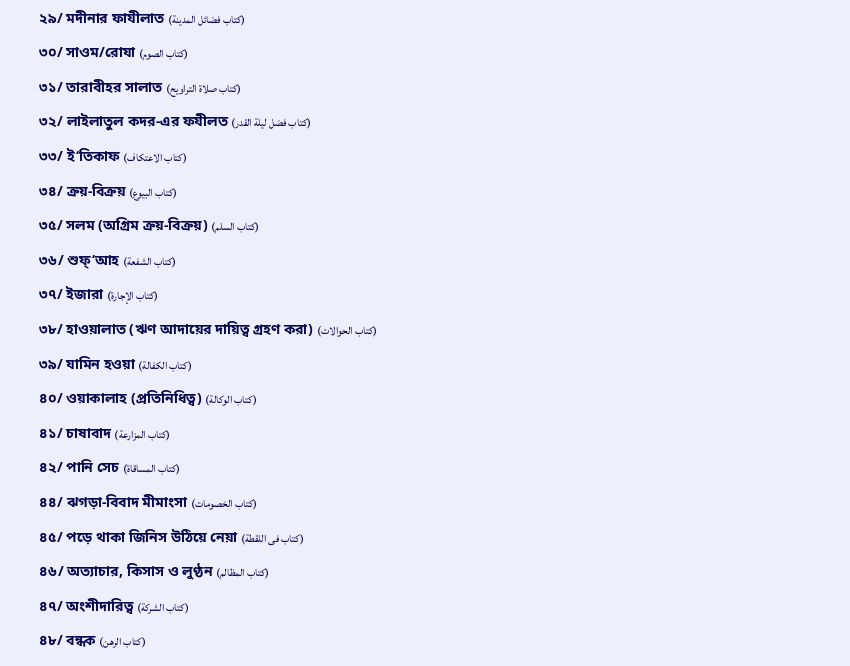২৯/ মদীনার ফাযীলাত (كتاب فضائل المدينة)
৩০/ সাওম/রোযা (كتاب الصوم)
৩১/ তারাবীহর সালাত (كتاب صلاة التراويح)
৩২/ লাইলাতুল কদর-এর ফযীলত (كتاب فضل ليلة القدر)
৩৩/ ই‘তিকাফ (كتاب الاعتكاف)
৩৪/ ক্রয়-বিক্রয় (كتاب البيوع)
৩৫/ সলম (অগ্রিম ক্রয়-বিক্রয়) (كتاب السلم)
৩৬/ শুফ্‘আহ (كتاب الشفعة)
৩৭/ ইজারা (كتاب الإجارة)
৩৮/ হাওয়ালাত (ঋণ আদায়ের দায়িত্ব গ্রহণ করা) (كتاب الحوالات)
৩৯/ যামিন হওয়া (كتاب الكفالة)
৪০/ ওয়াকালাহ (প্রতিনিধিত্ব) (كتاب الوكالة)
৪১/ চাষাবাদ (كتاب المزارعة)
৪২/ পানি সেচ (كتاب المساقاة)
৪৪/ ঝগড়া-বিবাদ মীমাংসা (كتاب الخصومات)
৪৫/ পড়ে থাকা জিনিস উঠিয়ে নেয়া (كتاب فى اللقطة)
৪৬/ অত্যাচার, কিসাস ও লুণ্ঠন (كتاب المظالم)
৪৭/ অংশীদারিত্ব (كتاب الشركة)
৪৮/ বন্ধক (كتاب الرهن)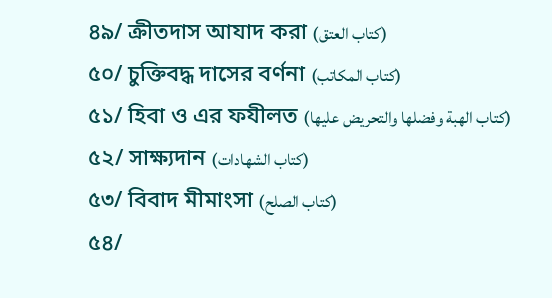৪৯/ ক্রীতদাস আযাদ করা (كتاب العتق)
৫০/ চুক্তিবদ্ধ দাসের বর্ণনা (كتاب المكاتب)
৫১/ হিবা ও এর ফযীলত (كتاب الهبة وفضلها والتحريض عليها)
৫২/ সাক্ষ্যদান (كتاب الشهادات)
৫৩/ বিবাদ মীমাংসা (كتاب الصلح)
৫৪/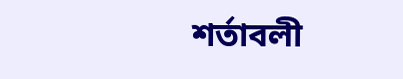শর্তাবলী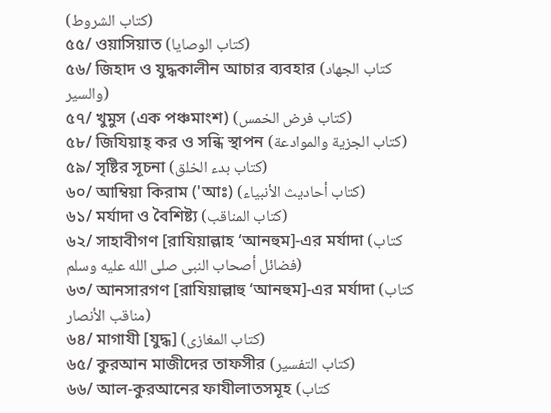(كتاب الشروط)
৫৫/ ওয়াসিয়াত (كتاب الوصايا)
৫৬/ জিহাদ ও যুদ্ধকালীন আচার ব্যবহার (كتاب الجهاد والسير)
৫৭/ খুমুস (এক পঞ্চমাংশ) (كتاب فرض الخمس)
৫৮/ জিযিয়াহ্‌ কর ও সন্ধি স্থাপন (كتاب الجزية والموادعة)
৫৯/ সৃষ্টির সূচনা (كتاب بدء الخلق)
৬০/ আম্বিয়া কিরাম ('আঃ) (كتاب أحاديث الأنبياء)
৬১/ মর্যাদা ও বৈশিষ্ট্য (كتاب المناقب)
৬২/ সাহাবীগণ [রাযিয়াল্লাহ ‘আনহুম]-এর মর্যাদা (كتاب فضائل أصحاب النبى صلى الله عليه وسلم)
৬৩/ আনসারগণ [রাযিয়াল্লাহু ‘আনহুম]-এর মর্যাদা (كتاب مناقب الأنصار)
৬৪/ মাগাযী [যুদ্ধ] (كتاب المغازى)
৬৫/ কুরআন মাজীদের তাফসীর (كتاب التفسير)
৬৬/ আল-কুরআনের ফাযীলাতসমূহ (كتاب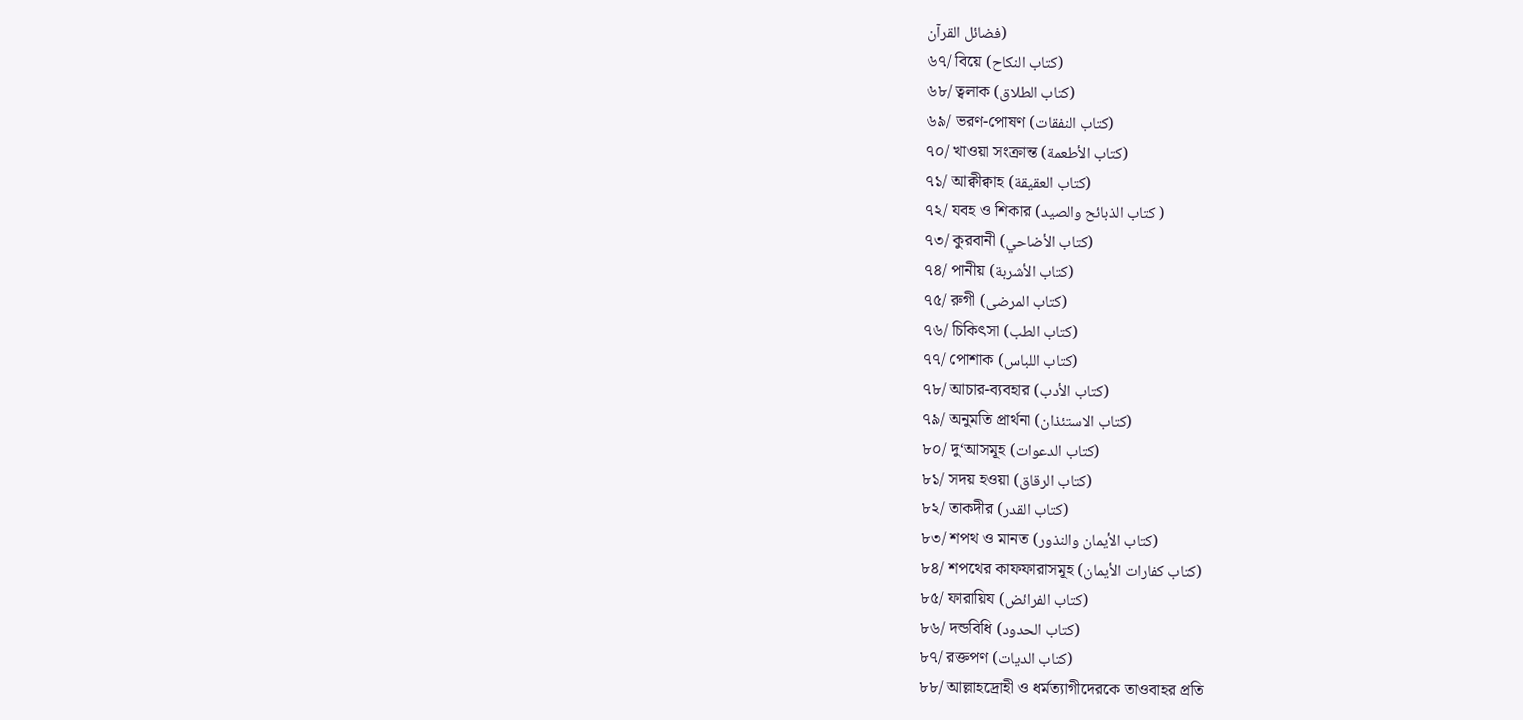فضائل القرآن)
৬৭/ বিয়ে (كتاب النكاح)
৬৮/ ত্বলাক (كتاب الطلاق)
৬৯/ ভরণ-পোষণ (كتاب النفقات)
৭০/ খাওয়া সংক্রান্ত (كتاب الأطعمة)
৭১/ আক্বীক্বাহ (كتاب العقيقة)
৭২/ যবহ ও শিকার (كتاب الذبائح والصيد )
৭৩/ কুরবানী (كتاب الأضاحي)
৭৪/ পানীয় (كتاب الأشربة)
৭৫/ রুগী (كتاب المرضى)
৭৬/ চিকিৎসা (كتاب الطب)
৭৭/ পোশাক (كتاب اللباس)
৭৮/ আচার-ব্যবহার (كتاب الأدب)
৭৯/ অনুমতি প্রার্থনা (كتاب الاستئذان)
৮০/ দু‘আসমূহ (كتاب الدعوات)
৮১/ সদয় হওয়া (كتاب الرقاق)
৮২/ তাকদীর (كتاب القدر)
৮৩/ শপথ ও মানত (كتاب الأيمان والنذور)
৮৪/ শপথের কাফফারাসমূহ (كتاب كفارات الأيمان)
৮৫/ ফারায়িয (كتاب الفرائض)
৮৬/ দন্ডবিধি (كتاب الحدود)
৮৭/ রক্তপণ (كتاب الديات)
৮৮/ আল্লাহদ্রোহী ও ধর্মত্যাগীদেরকে তাওবাহর প্রতি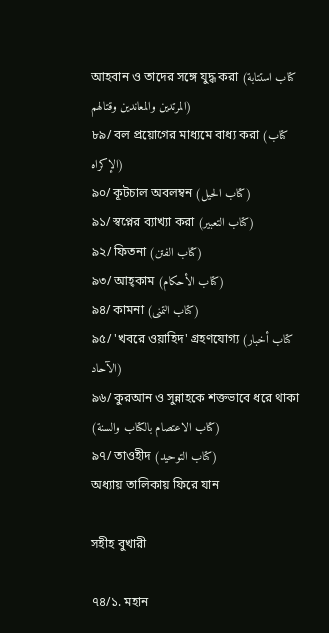আহবান ও তাদের সঙ্গে যুদ্ধ করা (كتاب استتابة المرتدين والمعاندين وقتالهم)
৮৯/ বল প্রয়োগের মাধ্যমে বাধ্য করা (كتاب الإكراه)
৯০/ কূটচাল অবলম্বন (كتاب الحيل)
৯১/ স্বপ্নের ব্যাখ্যা করা (كتاب التعبير)
৯২/ ফিতনা (كتاب الفتن)
৯৩/ আহ্‌কাম (كتاب الأحكام)
৯৪/ কামনা (كتاب التمنى)
৯৫/ 'খবরে ওয়াহিদ' গ্রহণযোগ্য (كتاب أخبار الآحاد)
৯৬/ কুরআন ও সুন্নাহকে শক্তভাবে ধরে থাকা (كتاب الاعتصام بالكتاب والسنة)
৯৭/ তাওহীদ (كتاب التوحيد)
অধ্যায় তালিকায় ফিরে যান

সহীহ বুখারী

৭৪/১. মহান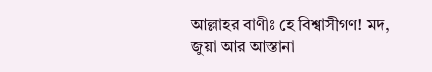আল্লাহর বাণীঃ হে বিশ্বাসীগণ! মদ, জুয়া আর আস্তানা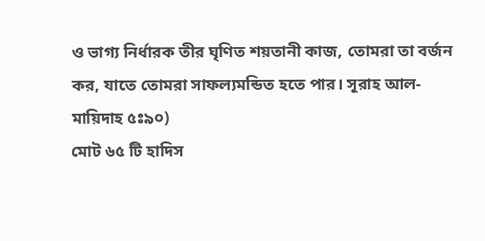ও ভাগ্য নির্ধারক তীর ঘৃণিত শয়তানী কাজ, তোমরা তা বর্জন কর, যাতে তোমরা সাফল্যমন্ডিত হতে পার। সূরাহ আল-মায়িদাহ ৫ঃ৯০)
মোট ৬৫ টি হাদিস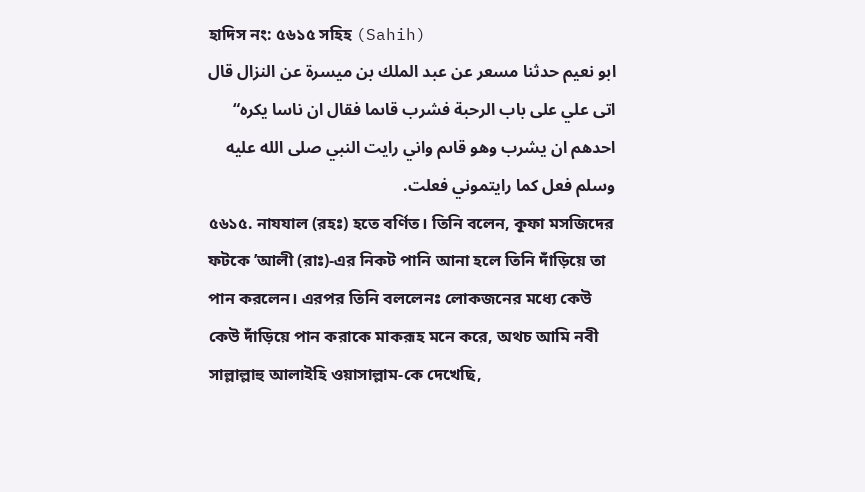হাদিস নং: ৫৬১৫ সহিহ (Sahih)
ابو نعيم حدثنا مسعر عن عبد الملك بن ميسرة عن النزال قال اتى علي على باب الرحبة فشرب قاىما فقال ان ناسا يكره“ احدهم ان يشرب وهو قاىم واني رايت النبي صلى الله عليه وسلم فعل كما رايتموني فعلت.
৫৬১৫. নাযযাল (রহঃ) হতে বর্ণিত। তিনি বলেন, কূফা মসজিদের ফটকে ’আলী (রাঃ)-এর নিকট পানি আনা হলে তিনি দাঁড়িয়ে তা পান করলেন। এরপর তিনি বললেনঃ লোকজনের মধ্যে কেউ কেউ দাঁড়িয়ে পান করাকে মাকরূহ মনে করে, অথচ আমি নবী সাল্লাল্লাহু আলাইহি ওয়াসাল্লাম-কে দেখেছি,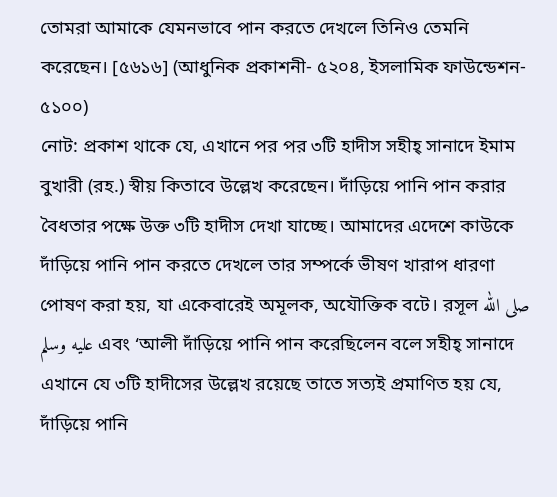তোমরা আমাকে যেমনভাবে পান করতে দেখলে তিনিও তেমনি করেছেন। [৫৬১৬] (আধুনিক প্রকাশনী- ৫২০৪, ইসলামিক ফাউন্ডেশন- ৫১০০)
নোট: প্রকাশ থাকে যে, এখানে পর পর ৩টি হাদীস সহীহ্ সানাদে ইমাম বুখারী (রহ.) স্বীয় কিতাবে উল্লেখ করেছেন। দাঁড়িয়ে পানি পান করার বৈধতার পক্ষে উক্ত ৩টি হাদীস দেখা যাচ্ছে। আমাদের এদেশে কাউকে দাঁড়িয়ে পানি পান করতে দেখলে তার সম্পর্কে ভীষণ খারাপ ধারণা পোষণ করা হয়, যা একেবারেই অমূলক, অযৌক্তিক বটে। রসূল صلى الله عليه وسلم এবং ‘আলী দাঁড়িয়ে পানি পান করেছিলেন বলে সহীহ্ সানাদে এখানে যে ৩টি হাদীসের উল্লেখ রয়েছে তাতে সত্যই প্রমাণিত হয় যে, দাঁড়িয়ে পানি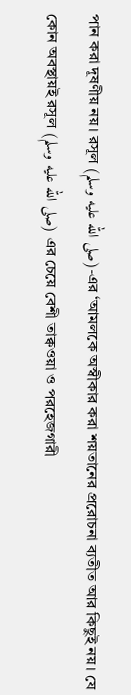পান করা দূষণীয় নয়। রসূল (صلى الله عليه وسلم)-এর ‘আমলকে অস্বীকার করা শয়তানের প্ররোচনা ব্যতীত আর কিছুই নয়। যে কোন অবস্থায়ই রসূল (صلى الله عليه وسلم) এর চেয়ে বেশী তাক্বওয়া ও পরহেজগারী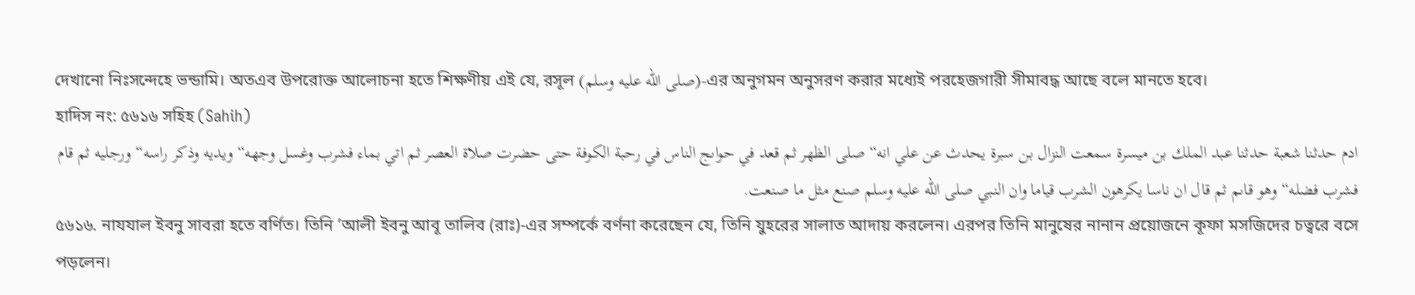দেখানো নিঃসন্দেহে ভন্ডামি। অতএব উপরোক্ত আলোচনা হতে শিক্ষণীয় এই যে, রসূল (صلى الله عليه وسلم)-এর অনুগমন অনুসরণ করার মধ্যেই পরহেজগারী সীমাবদ্ধ আছে বলে মানতে হবে।
হাদিস নং: ৫৬১৬ সহিহ (Sahih)
ادم حدثنا شعبة حدثنا عبد الملك بن ميسرة سمعت النزال بن سبرة يحدث عن علي انه“ صلى الظهر ثم قعد في حواىج الناس في رحبة الكوفة حتى حضرت صلاة العصر ثم اتي بماء فشرب وغسل وجهه“ ويديه وذكر راسه“ ورجليه ثم قام فشرب فضله“ وهو قاىم ثم قال ان ناسا يكرهون الشرب قياما وان النبي صلى الله عليه وسلم صنع مثل ما صنعت.
৫৬১৬. নাযযাল ইবনু সাবরা হতে বর্ণিত। তিনি ’আলী ইবনু আবূ তালিব (রাঃ)-এর সম্পর্কে বর্ণনা করেছেন যে, তিনি যুহরের সালাত আদায় করলেন। এরপর তিনি মানুষের নানান প্রয়োজনে কূফা মসজিদের চত্বরে বসে পড়লেন।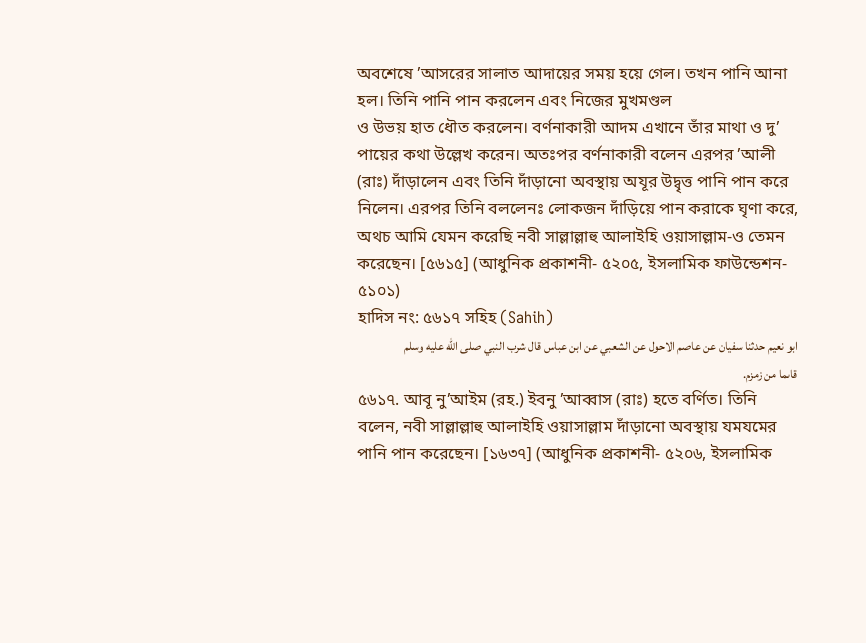অবশেষে ’আসরের সালাত আদায়ের সময় হয়ে গেল। তখন পানি আনা হল। তিনি পানি পান করলেন এবং নিজের মুখমণ্ডল
ও উভয় হাত ধৌত করলেন। বর্ণনাকারী আদম এখানে তাঁর মাথা ও দু’ পায়ের কথা উল্লেখ করেন। অতঃপর বর্ণনাকারী বলেন এরপর ’আলী (রাঃ) দাঁড়ালেন এবং তিনি দাঁড়ানো অবস্থায় অযূর উদ্বৃত্ত পানি পান করে নিলেন। এরপর তিনি বললেনঃ লোকজন দাঁড়িয়ে পান করাকে ঘৃণা করে, অথচ আমি যেমন করেছি নবী সাল্লাল্লাহু আলাইহি ওয়াসাল্লাম-ও তেমন করেছেন। [৫৬১৫] (আধুনিক প্রকাশনী- ৫২০৫, ইসলামিক ফাউন্ডেশন- ৫১০১)
হাদিস নং: ৫৬১৭ সহিহ (Sahih)
ابو نعيم حدثنا سفيان عن عاصم الاحول عن الشعبي عن ابن عباس قال شرب النبي صلى الله عليه وسلم قاىما من زمزم.
৫৬১৭. আবূ নু’আইম (রহ.) ইবনু ’আব্বাস (রাঃ) হতে বর্ণিত। তিনি বলেন, নবী সাল্লাল্লাহু আলাইহি ওয়াসাল্লাম দাঁড়ানো অবস্থায় যমযমের পানি পান করেছেন। [১৬৩৭] (আধুনিক প্রকাশনী- ৫২০৬, ইসলামিক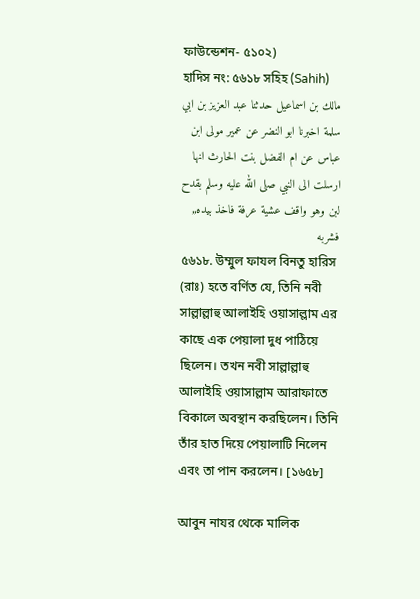ফাউন্ডেশন- ৫১০২)
হাদিস নং: ৫৬১৮ সহিহ (Sahih)
مالك بن اسماعيل حدثنا عبد العزيز بن ابي سلمة اخبرنا ابو النضر عن عمير مولى ابن عباس عن ام الفضل بنت الحارث انها ارسلت الى النبي صلى الله عليه وسلم بقدح لبن وهو واقف عشية عرفة فاخذ بيده„ فشربه
৫৬১৮. উম্মুল ফাযল বিনতু হারিস (রাঃ) হতে বর্ণিত যে, তিনি নবী সাল্লাল্লাহু আলাইহি ওয়াসাল্লাম এর কাছে এক পেয়ালা দুধ পাঠিয়ে ছিলেন। তখন নবী সাল্লাল্লাহু আলাইহি ওয়াসাল্লাম আরাফাতে বিকালে অবস্থান করছিলেন। তিনি তাঁর হাত দিয়ে পেয়ালাটি নিলেন এবং তা পান করলেন। [১৬৫৮]

আবুন নাযর থেকে মালিক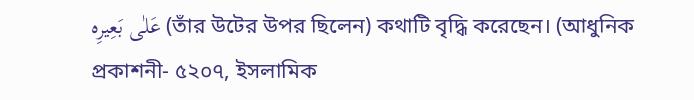عَلٰى بَعِيرِه (তাঁর উটের উপর ছিলেন) কথাটি বৃদ্ধি করেছেন। (আধুনিক প্রকাশনী- ৫২০৭, ইসলামিক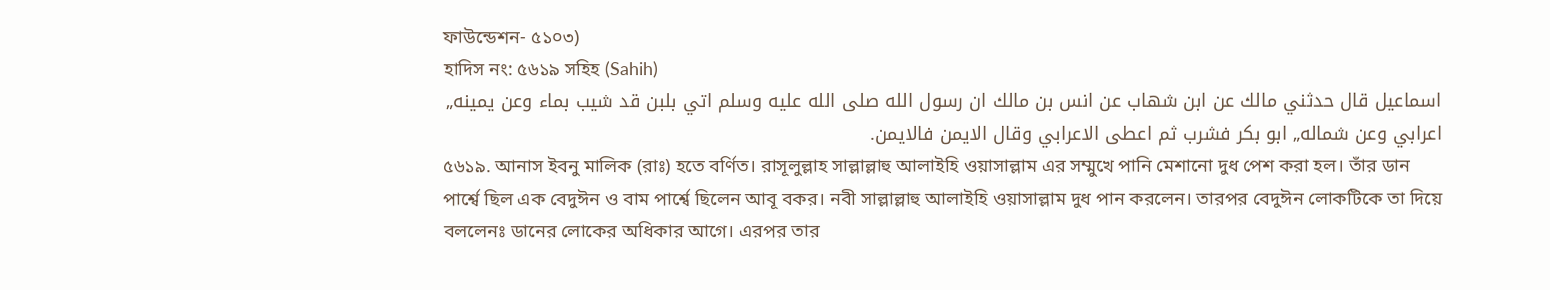ফাউন্ডেশন- ৫১০৩)
হাদিস নং: ৫৬১৯ সহিহ (Sahih)
اسماعيل قال حدثني مالك عن ابن شهاب عن انس بن مالك ان رسول الله صلى الله عليه وسلم اتي بلبن قد شيب بماء وعن يمينه„ اعرابي وعن شماله„ ابو بكر فشرب ثم اعطى الاعرابي وقال الايمن فالايمن.
৫৬১৯. আনাস ইবনু মালিক (রাঃ) হতে বর্ণিত। রাসূলুল্লাহ সাল্লাল্লাহু আলাইহি ওয়াসাল্লাম এর সম্মুখে পানি মেশানো দুধ পেশ করা হল। তাঁর ডান পার্শ্বে ছিল এক বেদুঈন ও বাম পার্শ্বে ছিলেন আবূ বকর। নবী সাল্লাল্লাহু আলাইহি ওয়াসাল্লাম দুধ পান করলেন। তারপর বেদুঈন লোকটিকে তা দিয়ে বললেনঃ ডানের লোকের অধিকার আগে। এরপর তার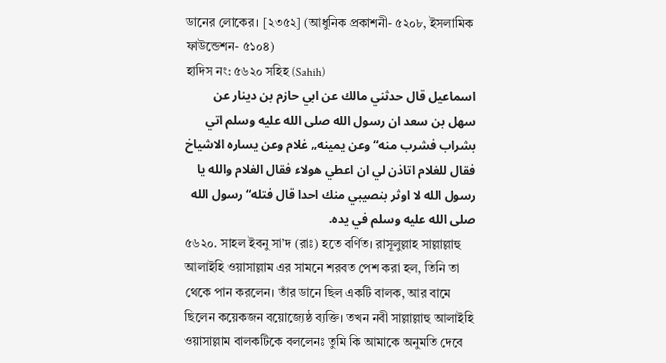ডানের লোকের। [২৩৫২] (আধুনিক প্রকাশনী- ৫২০৮, ইসলামিক ফাউন্ডেশন- ৫১০৪)
হাদিস নং: ৫৬২০ সহিহ (Sahih)
اسماعيل قال حدثني مالك عن ابي حازم بن دينار عن سهل بن سعد ان رسول الله صلى الله عليه وسلم اتي بشراب فشرب منه“ وعن يمينه„ غلام وعن يساره الاشياخ فقال للغلام اتاذن لي ان اعطي هولاء فقال الغلام والله يا رسول الله لا اوثر بنصيبي منك احدا قال فتله“ رسول الله صلى الله عليه وسلم في يده.
৫৬২০. সাহল ইবনু সা’দ (রাঃ) হতে বর্ণিত। রাসূলুল্লাহ সাল্লাল্লাহু আলাইহি ওয়াসাল্লাম এর সামনে শরবত পেশ করা হল, তিনি তা থেকে পান করলেন। তাঁর ডানে ছিল একটি বালক, আর বামে ছিলেন কয়েকজন বয়োজ্যেষ্ঠ ব্যক্তি। তখন নবী সাল্লাল্লাহু আলাইহি ওয়াসাল্লাম বালকটিকে বললেনঃ তুমি কি আমাকে অনুমতি দেবে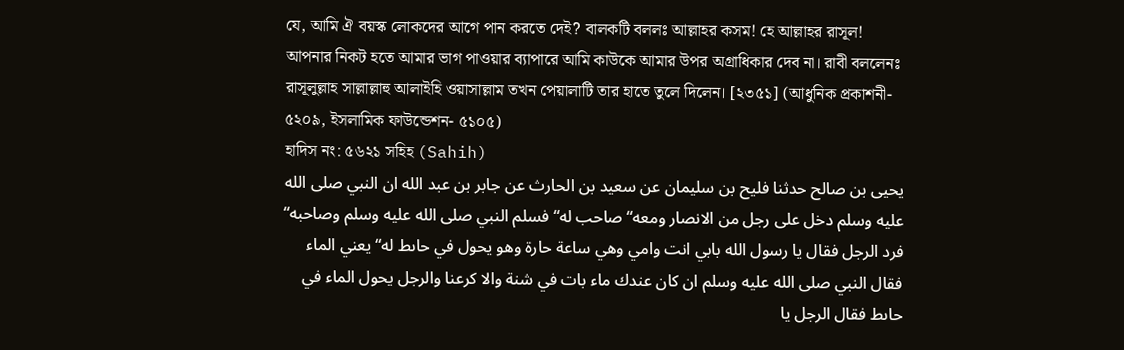যে, আমি ঐ বয়স্ক লোকদের আগে পান করতে দেই? বালকটি বললঃ আল্লাহর কসম! হে আল্লাহর রাসূল! আপনার নিকট হতে আমার ভাগ পাওয়ার ব্যাপারে আমি কাউকে আমার উপর অগ্রাধিকার দেব না। রাবী বললেনঃ রাসূলুল্লাহ সাল্লাল্লাহু আলাইহি ওয়াসাল্লাম তখন পেয়ালাটি তার হাতে তুলে দিলেন। [২৩৫১] (আধুনিক প্রকাশনী- ৫২০৯, ইসলামিক ফাউন্ডেশন- ৫১০৫)
হাদিস নং: ৫৬২১ সহিহ (Sahih)
يحيى بن صالح حدثنا فليح بن سليمان عن سعيد بن الحارث عن جابر بن عبد الله ان النبي صلى الله عليه وسلم دخل على رجل من الانصار ومعه“ صاحب له“ فسلم النبي صلى الله عليه وسلم وصاحبه“ فرد الرجل فقال يا رسول الله بابي انت وامي وهي ساعة حارة وهو يحول في حاىط له“ يعني الماء فقال النبي صلى الله عليه وسلم ان كان عندك ماء بات في شنة والا كرعنا والرجل يحول الماء في حاىط فقال الرجل يا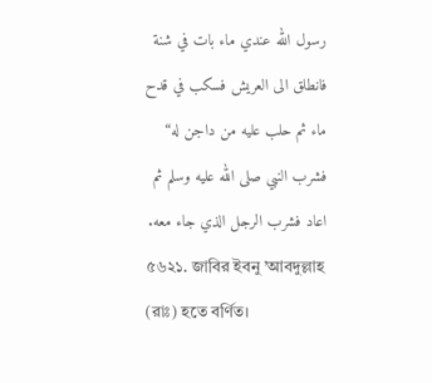رسول الله عندي ماء بات في شنة فانطلق الى العريش فسكب في قدح ماء ثم حلب عليه من داجن له“ فشرب النبي صلى الله عليه وسلم ثم اعاد فشرب الرجل الذي جاء معه.
৫৬২১. জাবির ইবনু ’আবদুল্লাহ (রাঃ) হতে বর্ণিত।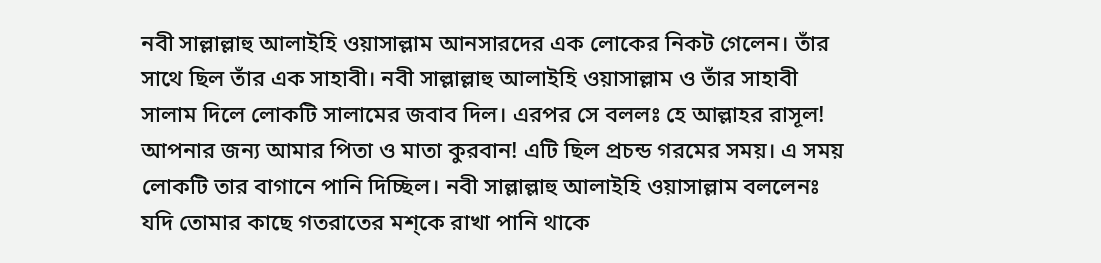নবী সাল্লাল্লাহু আলাইহি ওয়াসাল্লাম আনসারদের এক লোকের নিকট গেলেন। তাঁর সাথে ছিল তাঁর এক সাহাবী। নবী সাল্লাল্লাহু আলাইহি ওয়াসাল্লাম ও তাঁর সাহাবী সালাম দিলে লোকটি সালামের জবাব দিল। এরপর সে বললঃ হে আল্লাহর রাসূল! আপনার জন্য আমার পিতা ও মাতা কুরবান! এটি ছিল প্রচন্ড গরমের সময়। এ সময় লোকটি তার বাগানে পানি দিচ্ছিল। নবী সাল্লাল্লাহু আলাইহি ওয়াসাল্লাম বললেনঃ যদি তোমার কাছে গতরাতের মশ্কে রাখা পানি থাকে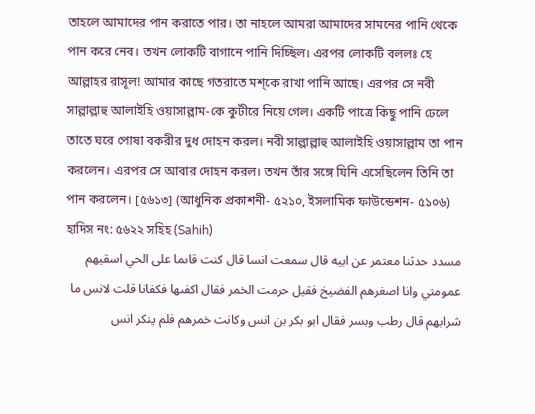তাহলে আমাদের পান করাতে পার। তা নাহলে আমরা আমাদের সামনের পানি থেকে পান করে নেব। তখন লোকটি বাগানে পানি দিচ্ছিল। এরপর লোকটি বললঃ হে আল্লাহর রাসূল! আমার কাছে গতরাতে মশ্কে রাখা পানি আছে। এরপর সে নবী সাল্লাল্লাহু আলাইহি ওয়াসাল্লাম-কে কুটীরে নিয়ে গেল। একটি পাত্রে কিছু পানি ঢেলে তাতে ঘরে পোষা বকরীর দুধ দোহন করল। নবী সাল্লাল্লাহু আলাইহি ওয়াসাল্লাম তা পান করলেন। এরপর সে আবার দোহন করল। তখন তাঁর সঙ্গে যিনি এসেছিলেন তিনি তা পান করলেন। [৫৬১৩] (আধুনিক প্রকাশনী- ৫২১০, ইসলামিক ফাউন্ডেশন- ৫১০৬)
হাদিস নং: ৫৬২২ সহিহ (Sahih)
مسدد حدثنا معتمر عن ابيه قال سمعت انسا قال كنت قاىما على الحي اسقيهم عمومتي وانا اصغرهم الفضيخ فقيل حرمت الخمر فقال اكفىها فكفانا قلت لانس ما شرابهم قال رطب وبسر فقال ابو بكر بن انس وكانت خمرهم فلم ينكر انس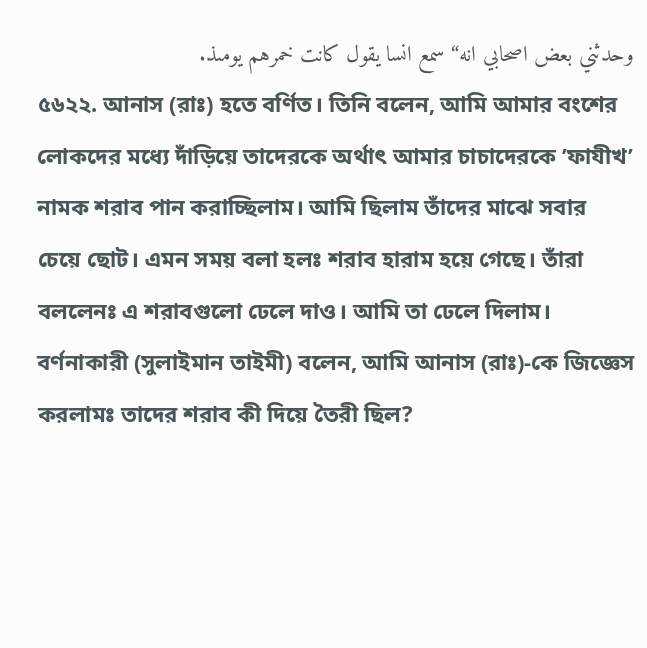وحدثني بعض اصحابي انه“ سمع انسا يقول كانت خمرهم يومىذ.
৫৬২২. আনাস (রাঃ) হতে বর্ণিত। তিনি বলেন, আমি আমার বংশের লোকদের মধ্যে দাঁড়িয়ে তাদেরকে অর্থাৎ আমার চাচাদেরকে ’ফাযীখ’ নামক শরাব পান করাচ্ছিলাম। আমি ছিলাম তাঁদের মাঝে সবার চেয়ে ছোট। এমন সময় বলা হলঃ শরাব হারাম হয়ে গেছে। তাঁরা বললেনঃ এ শরাবগুলো ঢেলে দাও। আমি তা ঢেলে দিলাম। বর্ণনাকারী (সুলাইমান তাইমী) বলেন, আমি আনাস (রাঃ)-কে জিজ্ঞেস করলামঃ তাদের শরাব কী দিয়ে তৈরী ছিল?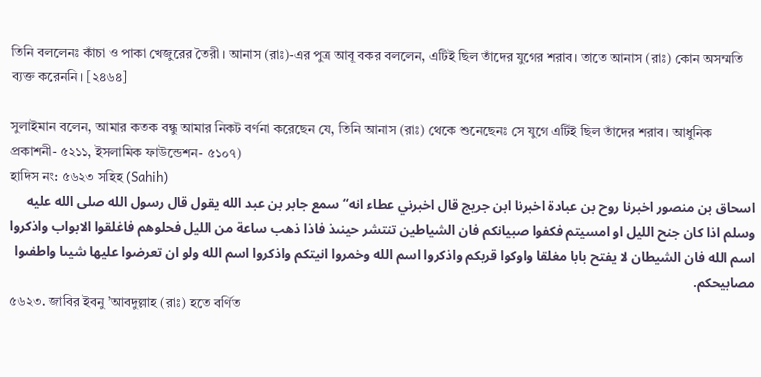তিনি বললেনঃ কাঁচা ও পাকা খেজুরের তৈরী। আনাস (রাঃ)-এর পুত্র আবূ বকর বললেন, এটিই ছিল তাঁদের যুগের শরাব। তাতে আনাস (রাঃ) কোন অসম্মতি ব্যক্ত করেননি। [২৪৬৪]

সুলাইমান বলেন, আমার কতক বন্ধু আমার নিকট বর্ণনা করেছেন যে, তিনি আনাস (রাঃ) থেকে শুনেছেনঃ সে যুগে এটিই ছিল তাঁদের শরাব। আধুনিক প্রকাশনী- ৫২১১, ইসলামিক ফাউন্ডেশন- ৫১০৭)
হাদিস নং: ৫৬২৩ সহিহ (Sahih)
اسحاق بن منصور اخبرنا روح بن عبادة اخبرنا ابن جريج قال اخبرني عطاء انه“ سمع جابر بن عبد الله يقول قال رسول الله صلى الله عليه وسلم اذا كان جنح الليل او امسيتم فكفوا صبيانكم فان الشياطين تنتشر حينىذ فاذا ذهب ساعة من الليل فحلوهم فاغلقوا الابواب واذكروا اسم الله فان الشيطان لا يفتح بابا مغلقا واوكوا قربكم واذكروا اسم الله وخمروا انيتكم واذكروا اسم الله ولو ان تعرضوا عليها شيىا واطفىوا مصابيحكم.
৫৬২৩. জাবির ইবনু ’আবদুল্লাহ (রাঃ) হতে বর্ণিত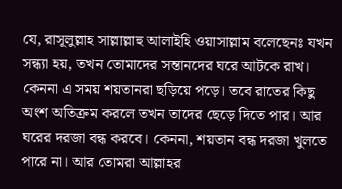যে, রাসূলুল্লাহ সাল্লাল্লাহু আলাইহি ওয়াসাল্লাম বলেছেনঃ যখন সন্ধ্যা হয়, তখন তোমাদের সন্তানদের ঘরে আটকে রাখ। কেননা এ সময় শয়তানরা ছড়িয়ে পড়ে। তবে রাতের কিছু অংশ অতিক্রম করলে তখন তাদের ছেড়ে দিতে পার। আর ঘরের দরজা বন্ধ করবে। কেননা, শয়তান বন্ধ দরজা খুলতে পারে না। আর তোমরা আল্লাহর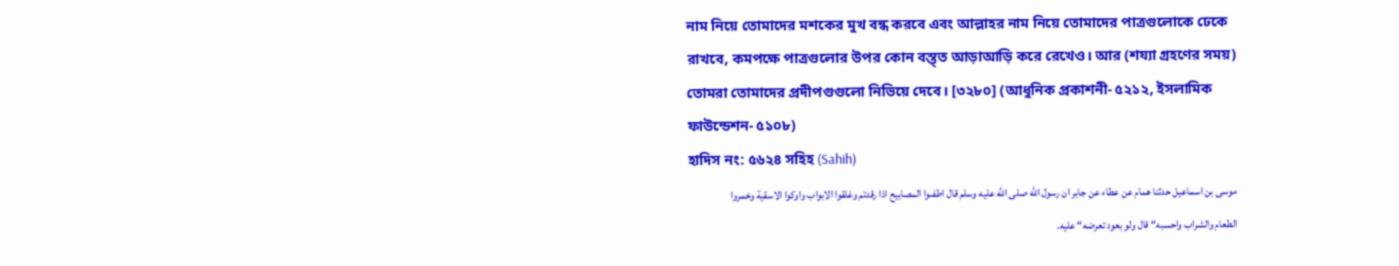নাম নিয়ে তোমাদের মশকের মুখ বন্ধ করবে এবং আল্লাহর নাম নিয়ে তোমাদের পাত্রগুলোকে ঢেকে রাখবে, কমপক্ষে পাত্রগুলোর উপর কোন বস্ত্ত আড়াআড়ি করে রেখেও। আর (শয্যা গ্রহণের সময়) তোমরা তোমাদের প্রদীপগুগুলো নিভিয়ে দেবে। [৩২৮০] (আধুনিক প্রকাশনী- ৫২১২, ইসলামিক ফাউন্ডেশন- ৫১০৮)
হাদিস নং: ৫৬২৪ সহিহ (Sahih)
موسى بن اسماعيل حدثنا همام عن عطاء عن جابر ان رسول الله صلى الله عليه وسلم قال اطفىوا المصابيح اذا رقدتم وغلقوا الابواب واوكوا الاسقية وخمروا الطعام والشراب واحسبه“ قال ولو بعود تعرضه“ عليه.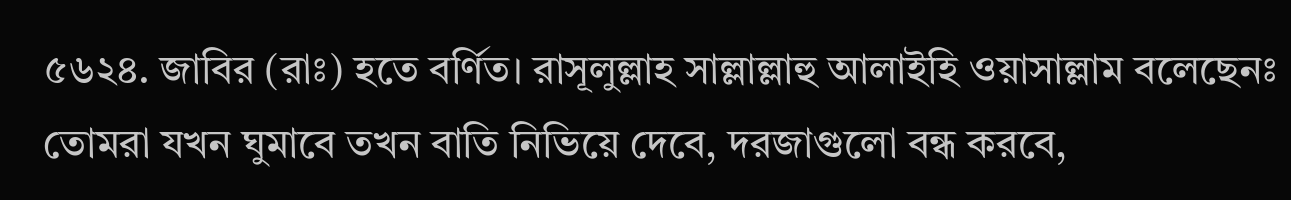৫৬২৪. জাবির (রাঃ) হতে বর্ণিত। রাসূলুল্লাহ সাল্লাল্লাহু আলাইহি ওয়াসাল্লাম বলেছেনঃ তোমরা যখন ঘুমাবে তখন বাতি নিভিয়ে দেবে, দরজাগুলো বন্ধ করবে,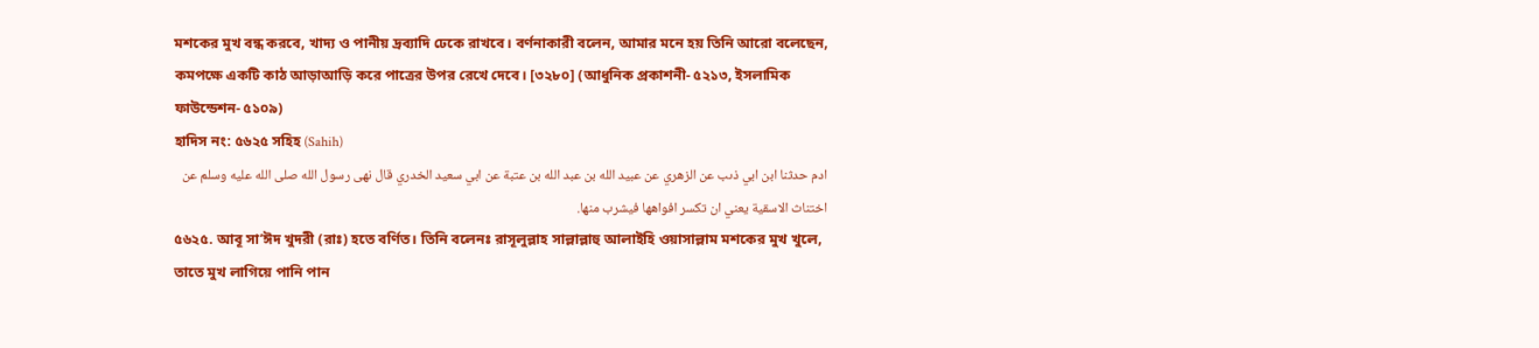মশকের মুখ বন্ধ করবে, খাদ্য ও পানীয় দ্রব্যাদি ঢেকে রাখবে। বর্ণনাকারী বলেন, আমার মনে হয় তিনি আরো বলেছেন, কমপক্ষে একটি কাঠ আড়াআড়ি করে পাত্রের উপর রেখে দেবে। [৩২৮০] (আধুনিক প্রকাশনী- ৫২১৩, ইসলামিক ফাউন্ডেশন- ৫১০৯)
হাদিস নং: ৫৬২৫ সহিহ (Sahih)
ادم حدثنا ابن ابي ذىب عن الزهري عن عبيد الله بن عبد الله بن عتبة عن ابي سعيد الخدري قال نهى رسول الله صلى الله عليه وسلم عن اختناث الاسقية يعني ان تكسر افواهها فيشرب منها.
৫৬২৫. আবূ সা’ঈদ খুদরী (রাঃ) হতে বর্ণিত। তিনি বলেনঃ রাসূলুল্লাহ সাল্লাল্লাহু আলাইহি ওয়াসাল্লাম মশকের মুখ খুলে, তাতে মুখ লাগিয়ে পানি পান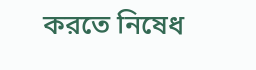করতে নিষেধ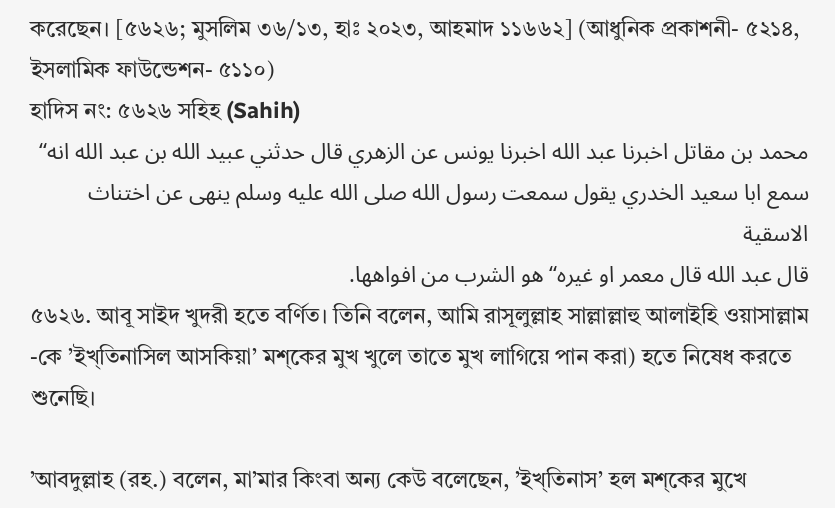করেছেন। [৫৬২৬; মুসলিম ৩৬/১৩, হাঃ ২০২৩, আহমাদ ১১৬৬২] (আধুনিক প্রকাশনী- ৫২১৪, ইসলামিক ফাউন্ডেশন- ৫১১০)
হাদিস নং: ৫৬২৬ সহিহ (Sahih)
محمد بن مقاتل اخبرنا عبد الله اخبرنا يونس عن الزهري قال حدثني عبيد الله بن عبد الله انه“ سمع ابا سعيد الخدري يقول سمعت رسول الله صلى الله عليه وسلم ينهى عن اختناث الاسقية
قال عبد الله قال معمر او غيره“ هو الشرب من افواهها.
৫৬২৬. আবূ সাইদ খুদরী হতে বর্ণিত। তিনি বলেন, আমি রাসূলুল্লাহ সাল্লাল্লাহু আলাইহি ওয়াসাল্লাম -কে ’ইখ্তিনাসিল আসকিয়া’ মশ্কের মুখ খুলে তাতে মুখ লাগিয়ে পান করা) হতে নিষেধ করতে শুনেছি।

’আবদুল্লাহ (রহ.) বলেন, মা’মার কিংবা অন্য কেউ বলেছেন, ’ইখ্তিনাস’ হল মশ্কের মুখে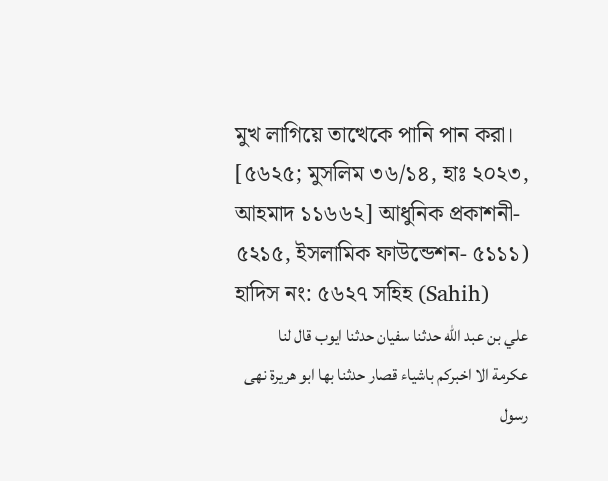মুখ লাগিয়ে তাত্থেকে পানি পান করা। [৫৬২৫; মুসলিম ৩৬/১৪, হাঃ ২০২৩, আহমাদ ১১৬৬২] আধুনিক প্রকাশনী- ৫২১৫, ইসলামিক ফাউন্ডেশন- ৫১১১)
হাদিস নং: ৫৬২৭ সহিহ (Sahih)
علي بن عبد الله حدثنا سفيان حدثنا ايوب قال لنا عكرمة الا اخبركم باشياء قصار حدثنا بها ابو هريرة نهى رسول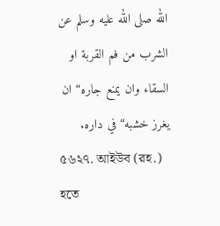الله صلى الله عليه وسلم عن الشرب من فم القربة او السقاء وان يمنع جاره“ ان يغرز خشبه“ في داره.
৫৬২৭. আইউব (রহ.) হতে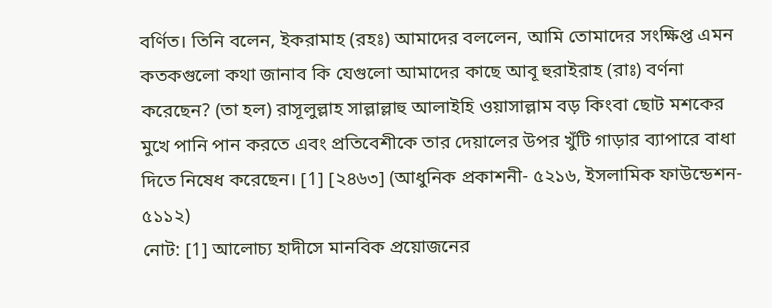বর্ণিত। তিনি বলেন, ইকরামাহ (রহঃ) আমাদের বললেন, আমি তোমাদের সংক্ষিপ্ত এমন কতকগুলো কথা জানাব কি যেগুলো আমাদের কাছে আবূ হুরাইরাহ (রাঃ) বর্ণনা করেছেন? (তা হল) রাসূলুল্লাহ সাল্লাল্লাহু আলাইহি ওয়াসাল্লাম বড় কিংবা ছোট মশকের মুখে পানি পান করতে এবং প্রতিবেশীকে তার দেয়ালের উপর খুঁটি গাড়ার ব্যাপারে বাধা দিতে নিষেধ করেছেন। [1] [২৪৬৩] (আধুনিক প্রকাশনী- ৫২১৬, ইসলামিক ফাউন্ডেশন- ৫১১২)
নোট: [1] আলোচ্য হাদীসে মানবিক প্রয়োজনের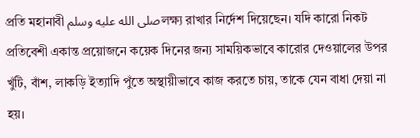প্রতি মহানাবী صلى الله عليه وسلمলক্ষ্য রাখার নির্দেশ দিয়েছেন। যদি কারো নিকট প্রতিবেশী একান্ত প্রয়োজনে কয়েক দিনের জন্য সাময়িকভাবে কারোর দেওয়ালের উপর খুঁটি, বাঁশ, লাকড়ি ইত্যাদি পুঁতে অস্থায়ীভাবে কাজ করতে চায়, তাকে যেন বাধা দেয়া না হয়।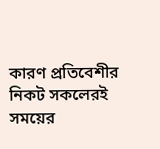কারণ প্রতিবেশীর নিকট সকলেরই সময়ের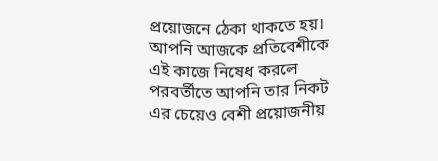প্রয়োজনে ঠেকা থাকতে হয়। আপনি আজকে প্রতিবেশীকে এই কাজে নিষেধ করলে পরবর্তীতে আপনি তার নিকট এর চেয়েও বেশী প্রয়োজনীয়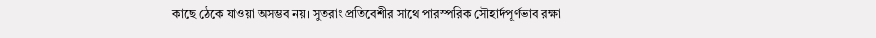কাছে ঠেকে যাওয়া অসম্ভব নয়। সুতরাং প্রতিবেশীর সাথে পারস্পরিক সৌহার্দপূর্ণভাব রক্ষা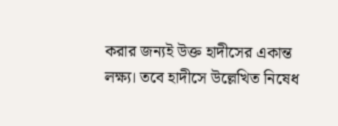করার জন্যই উক্ত হাদীসের একান্ত লক্ষ্য। তবে হাদীসে উল্লেখিত নিষেধ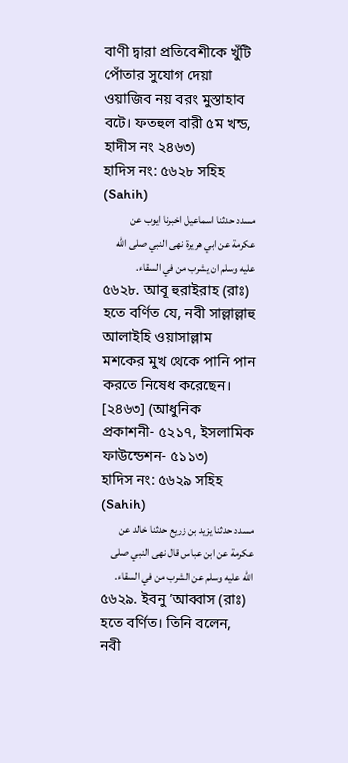বাণী দ্বারা প্রতিবেশীকে খুঁটি পোঁতার সুযোগ দেয়া ওয়াজিব নয় বরং মুস্তাহাব বটে। ফতহুল বারী ৫ম খন্ড, হাদীস নং ২৪৬৩)
হাদিস নং: ৫৬২৮ সহিহ (Sahih)
مسدد حدثنا اسماعيل اخبرنا ايوب عن عكرمة عن ابي هريرة نهى النبي صلى الله عليه وسلم ان يشرب من في السقاء.
৫৬২৮. আবূ হুরাইরাহ (রাঃ) হতে বর্ণিত যে, নবী সাল্লাল্লাহু আলাইহি ওয়াসাল্লাম মশকের মুখ থেকে পানি পান করতে নিষেধ করেছেন। [২৪৬৩] (আধুনিক প্রকাশনী- ৫২১৭, ইসলামিক ফাউন্ডেশন- ৫১১৩)
হাদিস নং: ৫৬২৯ সহিহ (Sahih)
مسدد حدثنا يزيد بن زريع حدثنا خالد عن عكرمة عن ابن عباس قال نهى النبي صلى الله عليه وسلم عن الشرب من في السقاء.
৫৬২৯. ইবনু ’আব্বাস (রাঃ) হতে বর্ণিত। তিনি বলেন, নবী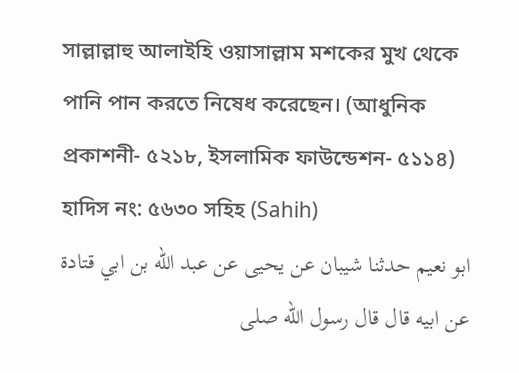সাল্লাল্লাহু আলাইহি ওয়াসাল্লাম মশকের মুখ থেকে পানি পান করতে নিষেধ করেছেন। (আধুনিক প্রকাশনী- ৫২১৮, ইসলামিক ফাউন্ডেশন- ৫১১৪)
হাদিস নং: ৫৬৩০ সহিহ (Sahih)
ابو نعيم حدثنا شيبان عن يحيى عن عبد الله بن ابي قتادة عن ابيه قال قال رسول الله صلى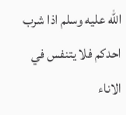الله عليه وسلم اذا شرب احدكم فلا يتنفس في الاناء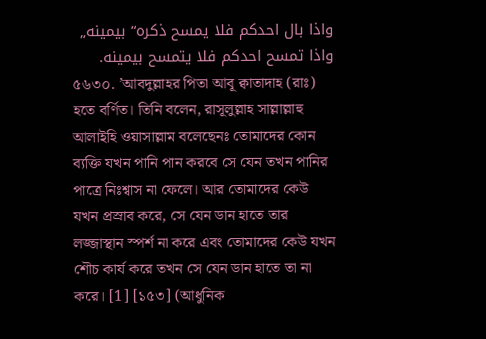واذا بال احدكم فلا يمسح ذكره“ بيمينه„ واذا تمسح احدكم فلا يتمسح بيمينه.
৫৬৩০. ’আবদুল্লাহর পিতা আবূ ক্বাতাদাহ (রাঃ) হতে বর্ণিত। তিনি বলেন, রাসূলুল্লাহ সাল্লাল্লাহু আলাইহি ওয়াসাল্লাম বলেছেনঃ তোমাদের কোন ব্যক্তি যখন পানি পান করবে সে যেন তখন পানির পাত্রে নিঃশ্বাস না ফেলে। আর তোমাদের কেউ যখন প্রস্রাব করে, সে যেন ডান হাতে তার লজ্জাস্থান স্পর্শ না করে এবং তোমাদের কেউ যখন শৌচ কার্য করে তখন সে যেন ডান হাতে তা না করে। [1] [১৫৩] (আধুনিক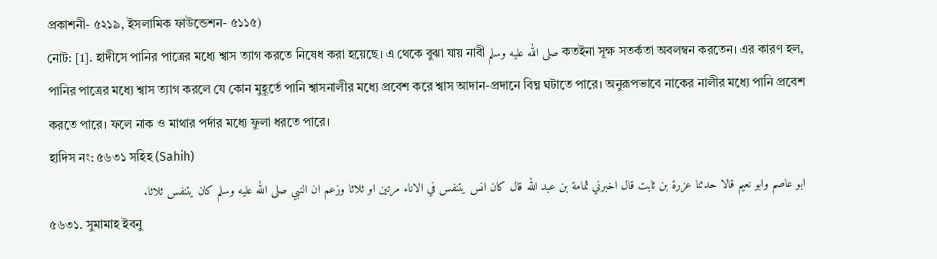প্রকাশনী- ৫২১৯, ইসলামিক ফাউন্ডেশন- ৫১১৫)
নোট: [1]. হাদীসে পানির পাত্রের মধ্যে শ্বাস ত্যাগ করতে নিষেধ করা হয়েছে। এ থেকে বুঝা যায় নাবী صلى الله عليه وسلم কতইনা সূক্ষ সতর্কতা অবলম্বন করতেন। এর কারণ হল, পানির পাত্রের মধ্যে শ্বাস ত্যাগ করলে যে কোন মুহূর্তে পানি শ্বাসনালীর মধ্যে প্রবেশ করে শ্বাস আদান-প্রদানে বিঘ্ন ঘটাতে পারে। অনুরূপভাবে নাকের নালীর মধ্যে পানি প্রবেশ করতে পারে। ফলে নাক ও মাথার পর্দার মধ্যে ফুলা ধরতে পারে।
হাদিস নং: ৫৬৩১ সহিহ (Sahih)
ابو عاصم وابو نعيم قالا حدثنا عزرة بن ثابت قال اخبرني ثمامة بن عبد الله قال كان انس يتنفس في الاناء مرتين او ثلاثا وزعم ان النبي صلى الله عليه وسلم كان يتنفس ثلاثا.
৫৬৩১. সুমামাহ ইবনু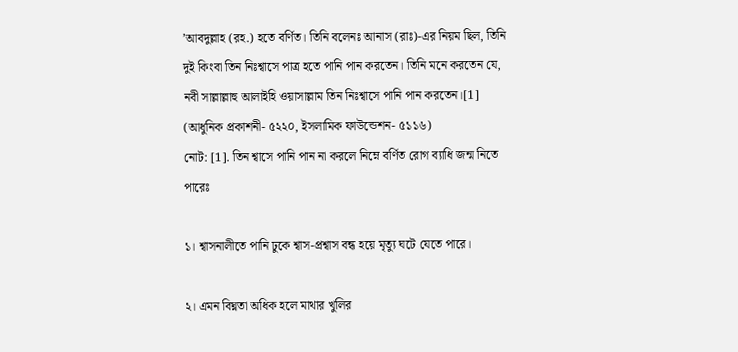’আবদুল্লাহ (রহ.) হতে বর্ণিত। তিনি বলেনঃ আনাস (রাঃ)-এর নিয়ম ছিল, তিনি দুই কিংবা তিন নিঃশ্বাসে পাত্র হতে পানি পান করতেন। তিনি মনে করতেন যে, নবী সাল্লাল্লাহু আলাইহি ওয়াসাল্লাম তিন নিঃশ্বাসে পানি পান করতেন।[1] (আধুনিক প্রকাশনী- ৫২২০, ইসলামিক ফাউন্ডেশন- ৫১১৬)
নোট: [1]. তিন শ্বাসে পানি পান না করলে নিম্নে বর্ণিত রোগ ব্যাধি জন্ম নিতে পারেঃ

১। শ্বাসনালীতে পানি ঢুকে শ্বাস-প্রশ্বাস বন্ধ হয়ে মৃত্যু ঘটে যেতে পারে।

২। এমন বিঘ্নতা অধিক হলে মাথার খুলির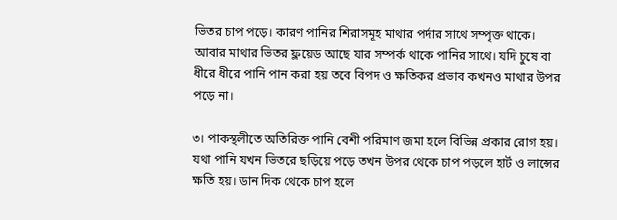ভিতর চাপ পড়ে। কারণ পানির শিরাসমূহ মাথার পর্দার সাথে সম্পৃক্ত থাকে। আবার মাথার ভিতর ফ্লয়েড আছে যার সম্পর্ক থাকে পানির সাথে। যদি চুষে বা ধীরে ধীরে পানি পান করা হয় তবে বিপদ ও ক্ষতিকর প্রভাব কখনও মাথার উপর পড়ে না।

৩। পাকস্থলীতে অতিরিক্ত পানি বেশী পরিমাণ জমা হলে বিভিন্ন প্রকার রোগ হয়। যথা পানি যখন ভিতরে ছড়িয়ে পড়ে তখন উপর থেকে চাপ পড়লে হার্ট ও লান্সের ক্ষতি হয়। ডান দিক থেকে চাপ হলে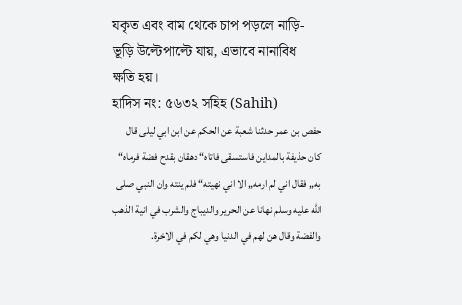যকৃত এবং বাম থেকে চাপ পড়লে নাড়ি-ভূড়ি উল্টেপাল্টে যায়, এভাবে নানাবিধ ক্ষতি হয়।
হাদিস নং: ৫৬৩২ সহিহ (Sahih)
حفص بن عمر حدثنا شعبة عن الحكم عن ابن ابي ليلى قال كان حذيفة بالمداين فاستسقى فاتاه“ دهقان بقدح فضة فرماه“ به„ فقال اني لم ارمه„ الا اني نهيته“ فلم ينته وان النبي صلى الله عليه وسلم نهانا عن الحرير والديباج والشرب في انية الذهب والفضة وقال هن لهم في الدنيا وهي لكم في الاخرة.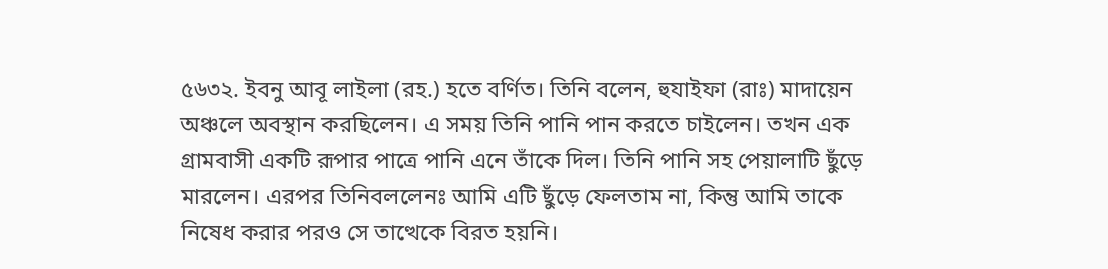৫৬৩২. ইবনু আবূ লাইলা (রহ.) হতে বর্ণিত। তিনি বলেন, হুযাইফা (রাঃ) মাদায়েন অঞ্চলে অবস্থান করছিলেন। এ সময় তিনি পানি পান করতে চাইলেন। তখন এক গ্রামবাসী একটি রূপার পাত্রে পানি এনে তাঁকে দিল। তিনি পানি সহ পেয়ালাটি ছুঁড়ে মারলেন। এরপর তিনিবললেনঃ আমি এটি ছুঁড়ে ফেলতাম না, কিন্তু আমি তাকে নিষেধ করার পরও সে তাত্থেকে বিরত হয়নি।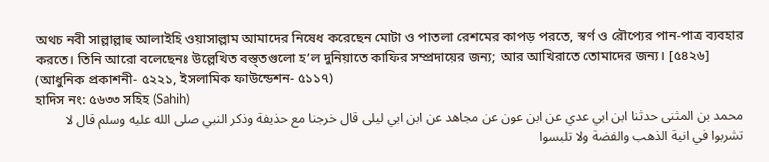অথচ নবী সাল্লাল্লাহু আলাইহি ওয়াসাল্লাম আমাদের নিষেধ করেছেন মোটা ও পাতলা রেশমের কাপড় পরতে, স্বর্ণ ও রৌপ্যের পান-পাত্র ব্যবহার করতে। তিনি আরো বলেছেনঃ উল্লেখিত বস্ত্তগুলো হ’ল দুনিয়াতে কাফির সম্প্রদায়ের জন্য; আর আখিরাতে তোমাদের জন্য। [৫৪২৬] (আধুনিক প্রকাশনী- ৫২২১, ইসলামিক ফাউন্ডেশন- ৫১১৭)
হাদিস নং: ৫৬৩৩ সহিহ (Sahih)
محمد بن المثنى حدثنا ابن ابي عدي عن ابن عون عن مجاهد عن ابن ابي ليلى قال خرجنا مع حذيفة وذكر النبي صلى الله عليه وسلم قال لا تشربوا في انية الذهب والفضة ولا تلبسوا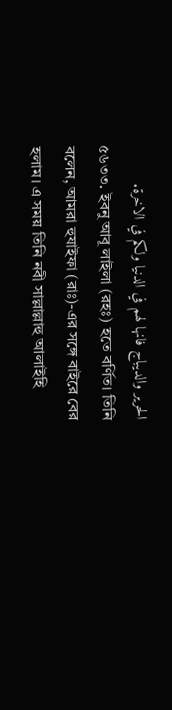الحرير والديباج فانها لهم في الدنيا ولكم في الاخرة.
৫৬৩৩. ইবনু আবূ লাইলা (রহঃ) হতে বর্ণিত। তিনি বলেন, আমরা হুযাইফা (রাঃ)-এর সঙ্গে বাইরে বের হলাম। এ সময় তিনি নবী সাল্লাল্লাহু আলাইহি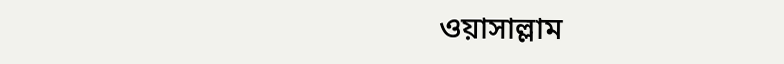ওয়াসাল্লাম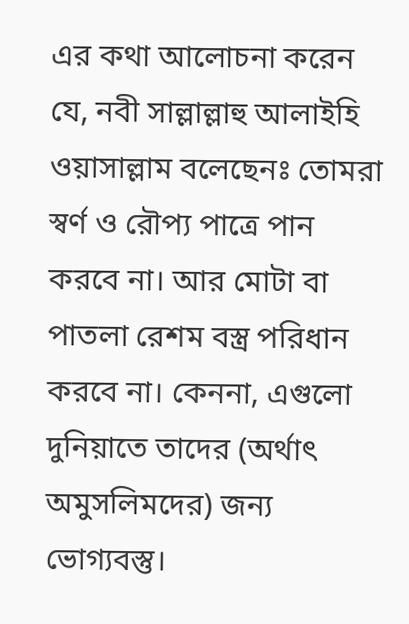এর কথা আলোচনা করেন যে, নবী সাল্লাল্লাহু আলাইহি ওয়াসাল্লাম বলেছেনঃ তোমরা স্বর্ণ ও রৌপ্য পাত্রে পান করবে না। আর মোটা বা পাতলা রেশম বস্ত্র পরিধান করবে না। কেননা, এগুলো দুনিয়াতে তাদের (অর্থাৎ অমুসলিমদের) জন্য ভোগ্যবস্তু।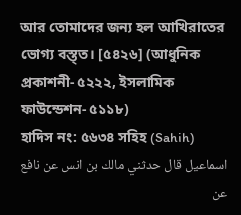আর তোমাদের জন্য হল আখিরাতের ভোগ্য বস্ত্ত। [৫৪২৬] (আধুনিক প্রকাশনী- ৫২২২, ইসলামিক ফাউন্ডেশন- ৫১১৮)
হাদিস নং: ৫৬৩৪ সহিহ (Sahih)
اسماعيل قال حدثني مالك بن انس عن نافع عن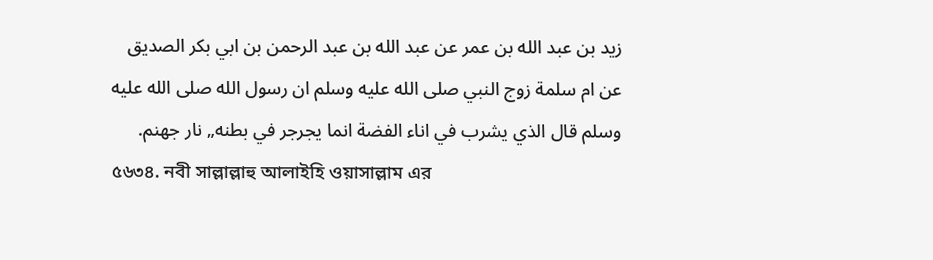زيد بن عبد الله بن عمر عن عبد الله بن عبد الرحمن بن ابي بكر الصديق عن ام سلمة زوج النبي صلى الله عليه وسلم ان رسول الله صلى الله عليه وسلم قال الذي يشرب في اناء الفضة انما يجرجر في بطنه„ نار جهنم.
৫৬৩৪. নবী সাল্লাল্লাহু আলাইহি ওয়াসাল্লাম এর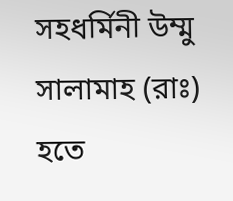সহধর্মিনী উম্মু সালামাহ (রাঃ) হতে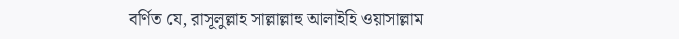বর্ণিত যে, রাসূলুল্লাহ সাল্লাল্লাহু আলাইহি ওয়াসাল্লাম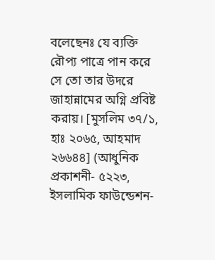বলেছেনঃ যে ব্যক্তি রৌপ্য পাত্রে পান করে সে তো তার উদরে জাহান্নামের অগ্নি প্রবিষ্ট করায়। [মুসলিম ৩৭/১, হাঃ ২০৬৫, আহমাদ ২৬৬৪৪] (আধুনিক প্রকাশনী- ৫২২৩, ইসলামিক ফাউন্ডেশন-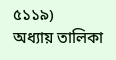৫১১৯)
অধ্যায় তালিকা